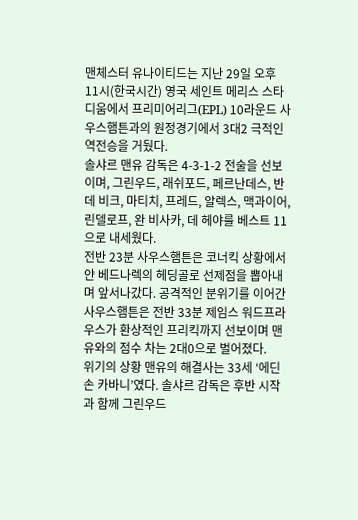맨체스터 유나이티드는 지난 29일 오후 11시(한국시간) 영국 세인트 메리스 스타디움에서 프리미어리그(EPL) 10라운드 사우스햄튼과의 원정경기에서 3대2 극적인 역전승을 거뒀다.
솔샤르 맨유 감독은 4-3-1-2 전술을 선보이며, 그린우드, 래쉬포드, 페르난데스, 반 데 비크, 마티치, 프레드, 알렉스, 맥과이어, 린델로프, 완 비사카, 데 헤야를 베스트 11으로 내세웠다.
전반 23분 사우스햄튼은 코너킥 상황에서 얀 베드나렉의 헤딩골로 선제점을 뽑아내며 앞서나갔다. 공격적인 분위기를 이어간 사우스햄튼은 전반 33분 제임스 워드프라우스가 환상적인 프리킥까지 선보이며 맨유와의 점수 차는 2대0으로 벌어졌다.
위기의 상황 맨유의 해결사는 33세 ‘에딘손 카바니’였다. 솔샤르 감독은 후반 시작과 함께 그린우드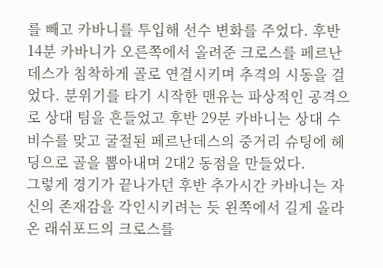를 빼고 카바니를 투입해 선수 변화를 주었다. 후반 14분 카바니가 오른쪽에서 올려준 크로스를 페르난데스가 침착하게 골로 연결시키며 추격의 시동을 걸었다. 분위기를 타기 시작한 맨유는 파상적인 공격으로 상대 팀을 흔들었고 후반 29분 카바니는 상대 수비수를 맞고 굴절된 페르난데스의 중거리 슈팅에 헤딩으로 골을 뽑아내며 2대2 동점을 만들었다.
그렇게 경기가 끝나가던 후반 추가시간 카바니는 자신의 존재감을 각인시키려는 듯 왼쪽에서 길게 올라온 래쉬포드의 크로스를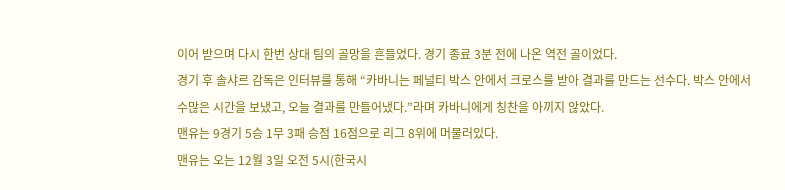이어 받으며 다시 한번 상대 팀의 골망을 흔들었다. 경기 종료 3분 전에 나온 역전 골이었다.
경기 후 솔샤르 감독은 인터뷰를 통해 “카바니는 페널티 박스 안에서 크로스를 받아 결과를 만드는 선수다. 박스 안에서 수많은 시간을 보냈고, 오늘 결과를 만들어냈다.”라며 카바니에게 칭찬을 아끼지 않았다.
맨유는 9경기 5승 1무 3패 승점 16점으로 리그 8위에 머물러있다.
맨유는 오는 12월 3일 오전 5시(한국시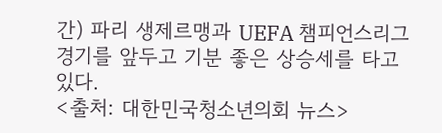간) 파리 생제르맹과 UEFA 챔피언스리그 경기를 앞두고 기분 좋은 상승세를 타고 있다.
<출처: 대한민국청소년의회 뉴스>